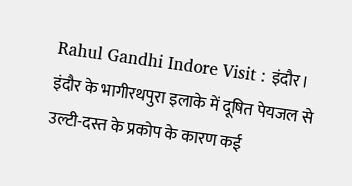Rahul Gandhi Indore Visit : इंदौर। इंदौर के भागीरथपुरा इलाके में दूषित पेयजल से उल्टी-दस्त के प्रकोप के कारण कई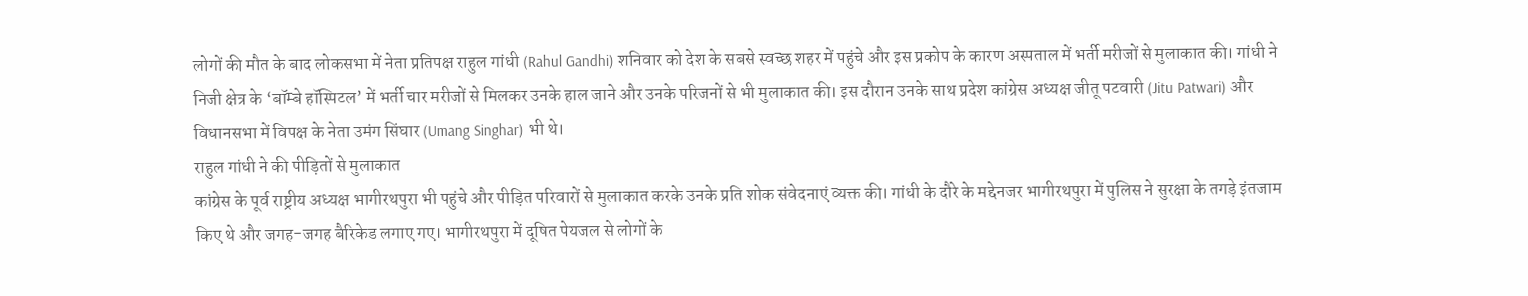लोगों की मौत के बाद लोकसभा में नेता प्रतिपक्ष राहुल गांधी (Rahul Gandhi) शनिवार को देश के सबसे स्वच्छ शहर में पहुंचे और इस प्रकोप के कारण अस्पताल में भर्ती मरीजों से मुलाकात की। गांधी ने निजी क्षेत्र के ‘बॉम्बे हॉस्पिटल’ में भर्ती चार मरीजों से मिलकर उनके हाल जाने और उनके परिजनों से भी मुलाकात की। इस दौरान उनके साथ प्रदेश कांग्रेस अध्यक्ष जीतू पटवारी (Jitu Patwari) और विधानसभा में विपक्ष के नेता उमंग सिंघार (Umang Singhar) भी थे।
राहुल गांधी ने की पीड़ितों से मुलाकात
कांग्रेस के पूर्व राष्ट्रीय अध्यक्ष भागीरथपुरा भी पहुंचे और पीड़ित परिवारों से मुलाकात करके उनके प्रति शोक संवेदनाएं व्यक्त की। गांधी के दौरे के मद्देनजर भागीरथपुरा में पुलिस ने सुरक्षा के तगड़े इंतजाम किए थे और जगह-जगह बैरिकेड लगाए गए। भागीरथपुरा में दूषित पेयजल से लोगों के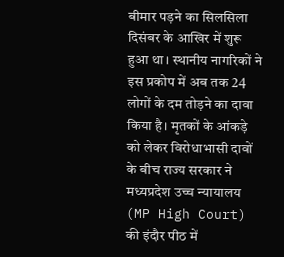बीमार पड़ने का सिलसिला दिसंबर के आखिर में शुरू हुआ था। स्थानीय नागरिकों ने इस प्रकोप में अब तक 24 लोगों के दम तोड़ने का दावा किया है। मृतकों के आंकड़े को लेकर विरोधाभासी दावों के बीच राज्य सरकार ने मध्यप्रदेश उच्च न्यायालय (MP High Court) की इंदौर पीठ में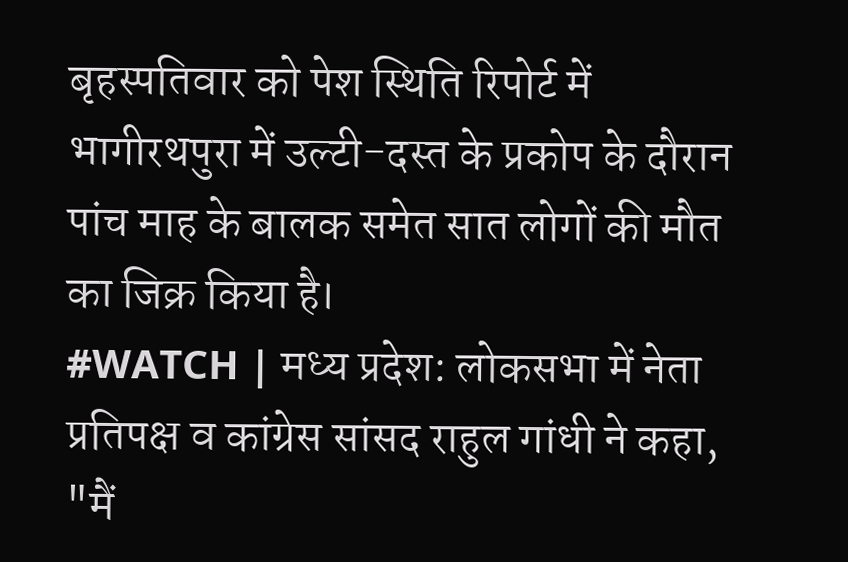बृहस्पतिवार को पेश स्थिति रिपोर्ट में भागीरथपुरा में उल्टी-दस्त के प्रकोप के दौरान पांच माह के बालक समेत सात लोगों की मौत का जिक्र किया है।
#WATCH | मध्य प्रदेश: लोकसभा में नेता प्रतिपक्ष व कांग्रेस सांसद राहुल गांधी ने कहा, "मैं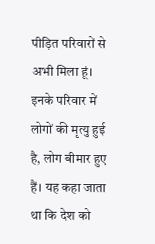पीड़ित परिवारों से अभी मिला हूं। इनके परिवार में लोगों की मृत्यु हुई है, लोग बीमार हुए हैं। यह कहा जाता था कि देश को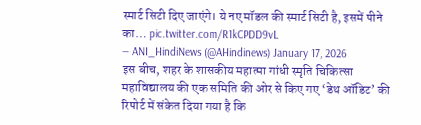स्मार्ट सिटी दिए जाएंगे। ये नए मॉडल की स्मार्ट सिटी है, इसमें पीने का… pic.twitter.com/R1kCPDD9vL
— ANI_HindiNews (@AHindinews) January 17, 2026
इस बीच, शहर के शासकीय महात्मा गांधी स्मृति चिकित्सा महाविद्यालय की एक समिति की ओर से किए गए ‘डेथ ऑडिट’ की रिपोर्ट में संकेत दिया गया है कि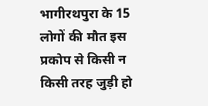भागीरथपुरा के 15 लोगों की मौत इस प्रकोप से किसी न किसी तरह जुड़ी हो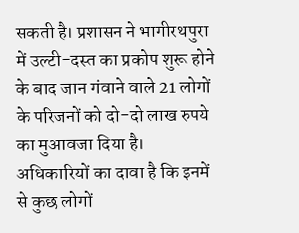सकती है। प्रशासन ने भागीरथपुरा में उल्टी-दस्त का प्रकोप शुरू होने के बाद जान गंवाने वाले 21 लोगों के परिजनों को दो-दो लाख रुपये का मुआवजा दिया है।
अधिकारियों का दावा है कि इनमें से कुछ लोगों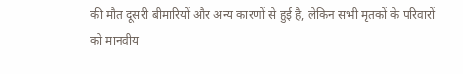की मौत दूसरी बीमारियों और अन्य कारणों से हुई है, लेकिन सभी मृतकों के परिवारों को मानवीय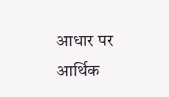आधार पर आर्थिक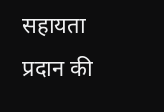सहायता प्रदान की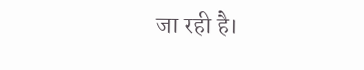जा रही है।